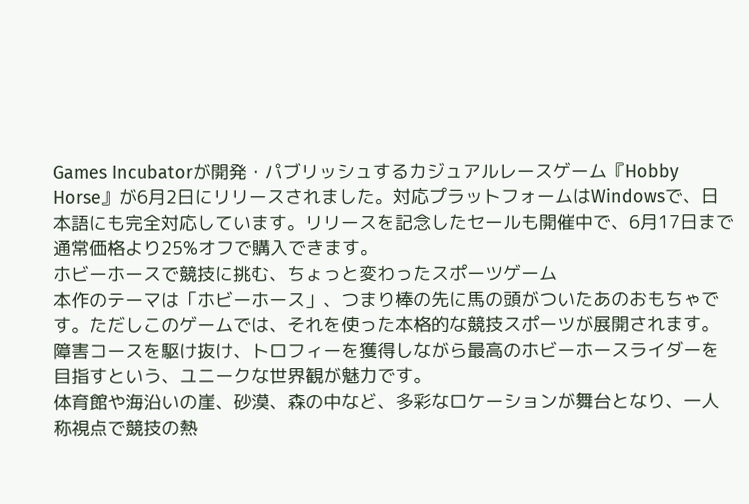Games Incubatorが開発・パブリッシュするカジュアルレースゲーム『Hobby Horse』が6月2日にリリースされました。対応プラットフォームはWindowsで、日本語にも完全対応しています。リリースを記念したセールも開催中で、6月17日まで通常価格より25%オフで購入できます。
ホビーホースで競技に挑む、ちょっと変わったスポーツゲーム
本作のテーマは「ホビーホース」、つまり棒の先に馬の頭がついたあのおもちゃです。ただしこのゲームでは、それを使った本格的な競技スポーツが展開されます。障害コースを駆け抜け、トロフィーを獲得しながら最高のホビーホースライダーを目指すという、ユニークな世界観が魅力です。
体育館や海沿いの崖、砂漠、森の中など、多彩なロケーションが舞台となり、一人称視点で競技の熱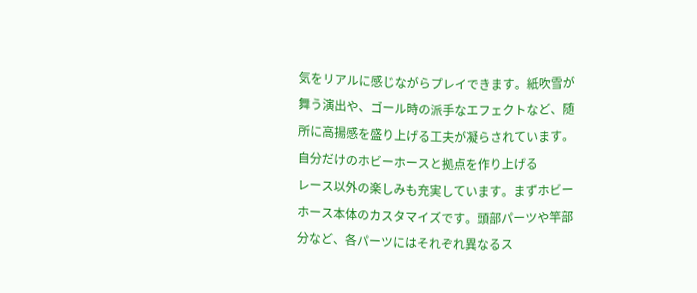気をリアルに感じながらプレイできます。紙吹雪が舞う演出や、ゴール時の派手なエフェクトなど、随所に高揚感を盛り上げる工夫が凝らされています。
自分だけのホビーホースと拠点を作り上げる
レース以外の楽しみも充実しています。まずホビーホース本体のカスタマイズです。頭部パーツや竿部分など、各パーツにはそれぞれ異なるス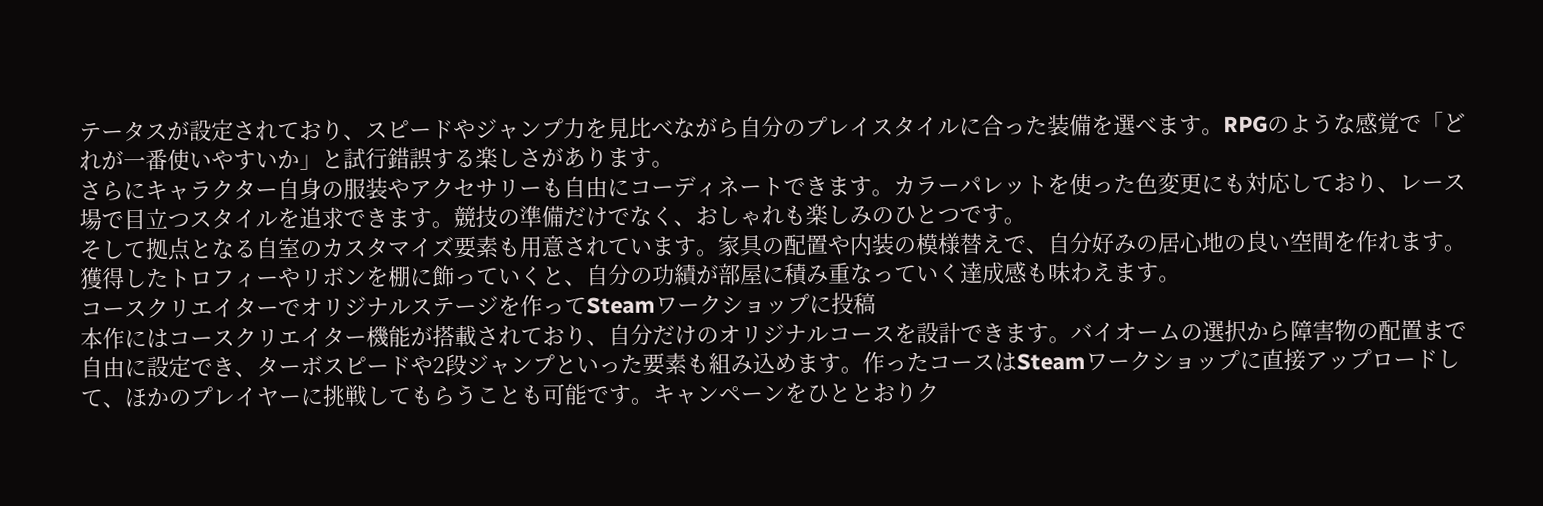テータスが設定されており、スピードやジャンプ力を見比べながら自分のプレイスタイルに合った装備を選べます。RPGのような感覚で「どれが一番使いやすいか」と試行錯誤する楽しさがあります。
さらにキャラクター自身の服装やアクセサリーも自由にコーディネートできます。カラーパレットを使った色変更にも対応しており、レース場で目立つスタイルを追求できます。競技の準備だけでなく、おしゃれも楽しみのひとつです。
そして拠点となる自室のカスタマイズ要素も用意されています。家具の配置や内装の模様替えで、自分好みの居心地の良い空間を作れます。獲得したトロフィーやリボンを棚に飾っていくと、自分の功績が部屋に積み重なっていく達成感も味わえます。
コースクリエイターでオリジナルステージを作ってSteamワークショップに投稿
本作にはコースクリエイター機能が搭載されており、自分だけのオリジナルコースを設計できます。バイオームの選択から障害物の配置まで自由に設定でき、ターボスピードや2段ジャンプといった要素も組み込めます。作ったコースはSteamワークショップに直接アップロードして、ほかのプレイヤーに挑戦してもらうことも可能です。キャンペーンをひととおりク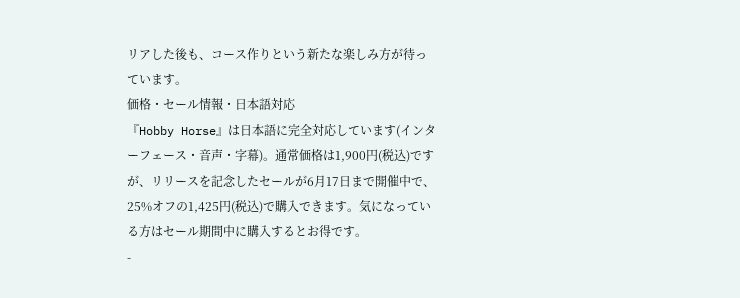リアした後も、コース作りという新たな楽しみ方が待っています。
価格・セール情報・日本語対応
『Hobby Horse』は日本語に完全対応しています(インターフェース・音声・字幕)。通常価格は1,900円(税込)ですが、リリースを記念したセールが6月17日まで開催中で、25%オフの1,425円(税込)で購入できます。気になっている方はセール期間中に購入するとお得です。
-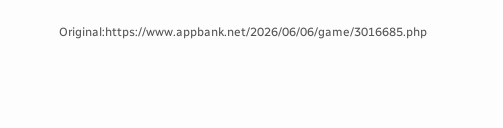Original:https://www.appbank.net/2026/06/06/game/3016685.php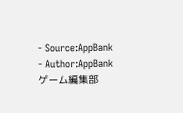- Source:AppBank
- Author:AppBankゲーム編集部